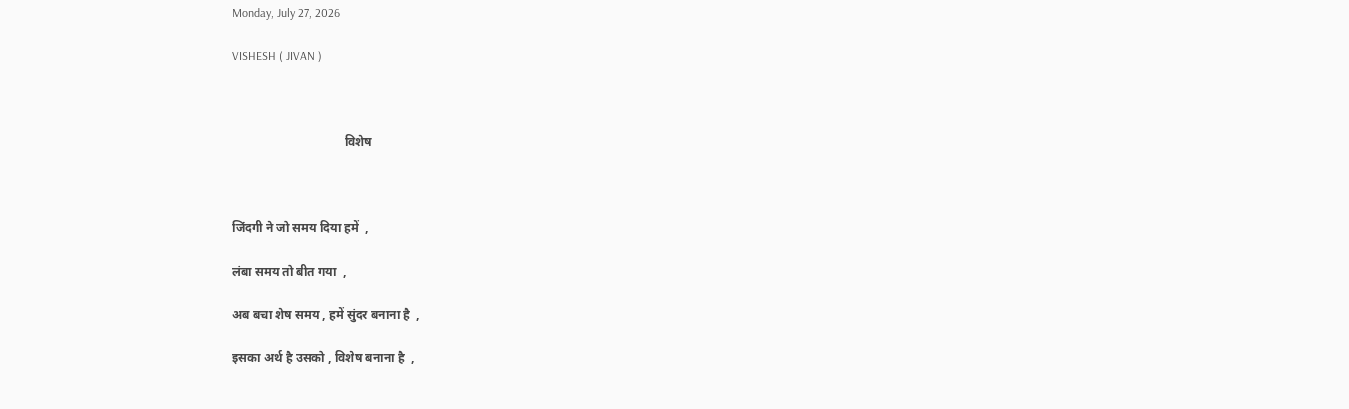Monday, July 27, 2026

VISHESH ( JIVAN )



                                    विशेष



जिंदगी ने जो समय दिया हमें  ,

लंबा समय तो बीत गया  ,

अब बचा शेष समय , हमें सुंदर बनाना है  ,

इसका अर्थ है उसको , विशेष बनाना है  ,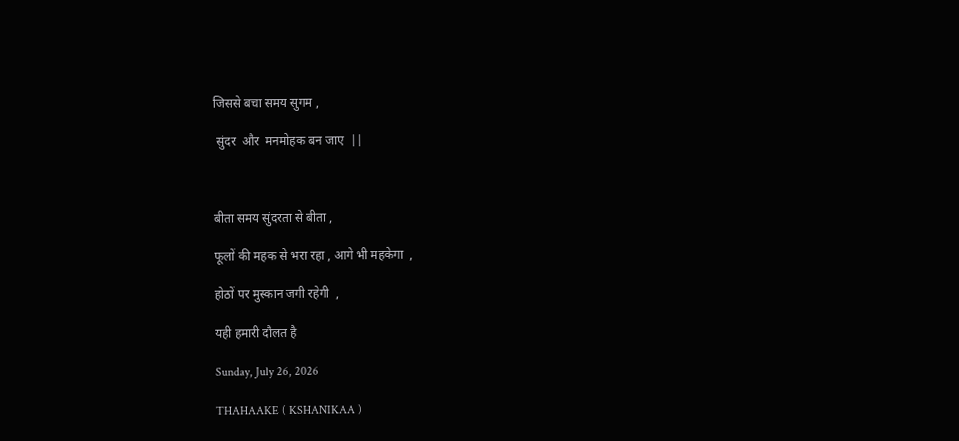जिससे बचा समय सुगम ,

 सुंदर  और  मनमोहक बन जाए  ||



बीता समय सुंदरता से बीता ,

फूलों की महक से भरा रहा , आगे भी महकेगा  ,

होठों पर मुस्कान जगी रहेगी  ,

यही हमारी दौलत है

Sunday, July 26, 2026

THAHAAKE ( KSHANIKAA )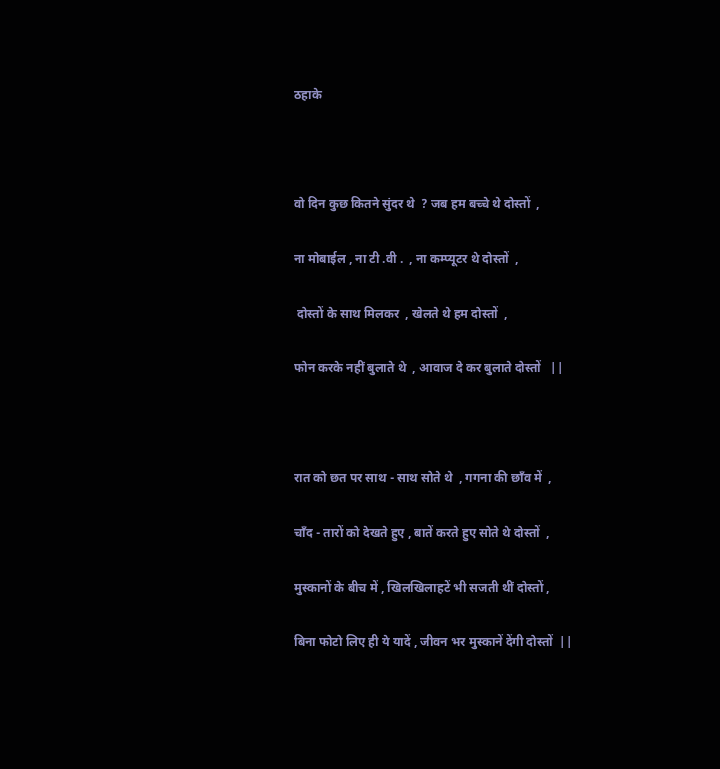ठहाके



वो दिन कुछ कितने सुंदर थे  ? जब हम बच्चे थे दोस्तों  ,

ना मोबाईल , ना टी .वी .  , ना कम्प्यूटर थे दोस्तों  ,

 दोस्तों के साथ मिलकर  , खेलते थे हम दोस्तों  ,

फोन करके नहीं बुलाते थे  , आवाज दे कर बुलाते दोस्तों   ||



रात को छत पर साथ - साथ सोते थे  , गगना की छाँव में  ,

चाँद - तारों को देखते हुए , बातें करते हुए सोते थे दोस्तों  ,

मुस्कानों के बीच में , खिलखिलाहटें भी सजती थीं दोस्तों ,

बिना फोटो लिए ही ये यादें , जीवन भर मुस्कानें देंगी दोस्तों  ||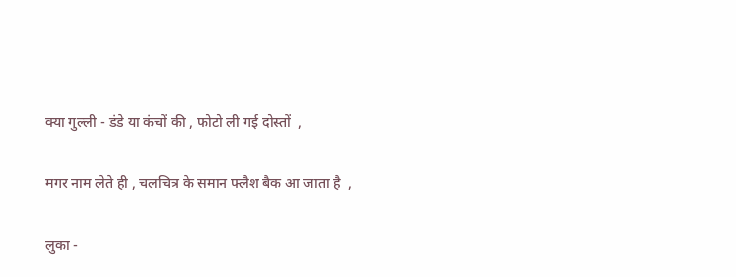क्या गुल्ली - डंडे या कंचों की , फोटो ली गई दोस्तों  ,

मगर नाम लेते ही , चलचित्र के समान फ्लैश बैक आ जाता है  ,

लुका -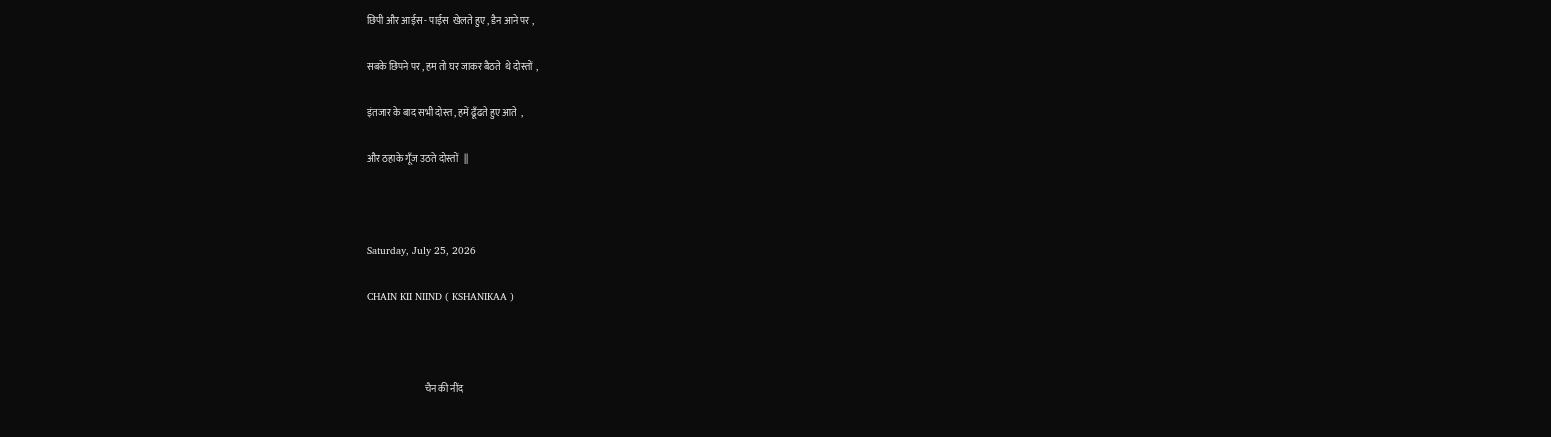छिपी और आईस - पाईस  खेलते हुए , डैन आने पर ,

सबके छिपने पर , हम तो घर जाकर बैठते  थे दोस्तों  ,

इंतजार के बाद सभी दोस्त , हमें ढूँढते हुए आते  ,

और ठहाके गूँज उठते दोस्तों   ||



Saturday, July 25, 2026

CHAIN KII NIIND ( KSHANIKAA )



                              चैन की नींद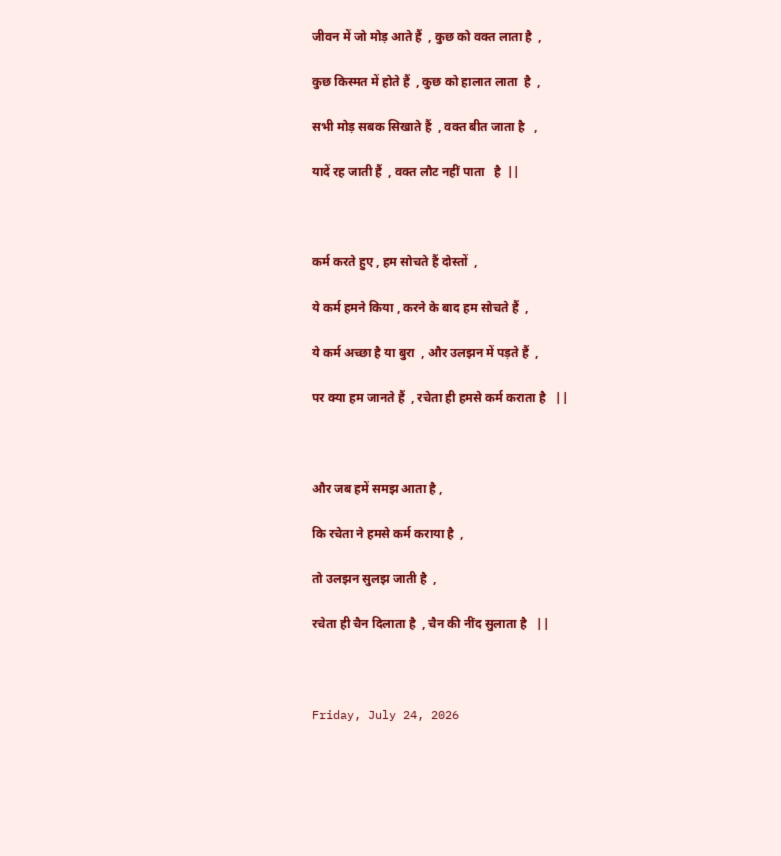जीवन में जो मोड़ आते हैं  , कुछ को वक्त लाता है  ,

कुछ किस्मत में होते हैं  , कुछ को हालात लाता  है  ,

सभी मोड़ सबक सिखाते हैं  , वक्त बीत जाता है   ,

यादें रह जाती हैं  , वक्त लौट नहीं पाता   है  ||



कर्म करते हुए , हम सोचते हैं दोस्तों  ,

ये कर्म हमने किया , करने के बाद हम सोचते हैं  ,

ये कर्म अच्छा है या बुरा  , और उलझन में पड़ते हैं  ,

पर क्या हम जानते हैं  , रचेता ही हमसे कर्म कराता है   ||



और जब हमें समझ आता है ,

कि रचेता ने हमसे कर्म कराया है  ,

तो उलझन सुलझ जाती है  ,

रचेता ही चैन दिलाता है  , चैन की नींद सुलाता है   ||



Friday, July 24, 2026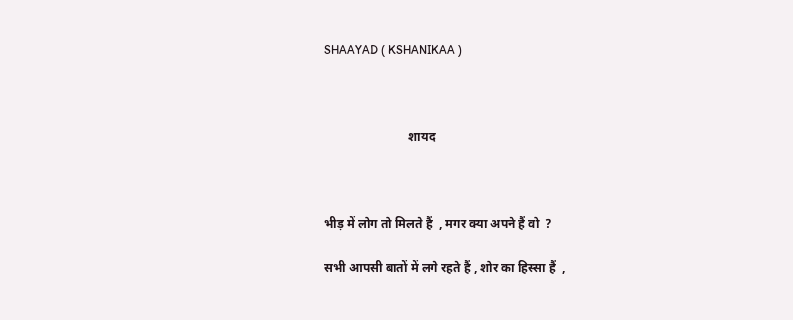SHAAYAD ( KSHANIKAA )



                           शायद



भीड़ में लोग तो मिलते हैं  , मगर क्या अपने हैं वो  ?

सभी आपसी बातों में लगे रहते हैं , शोर का हिस्सा हैं  ,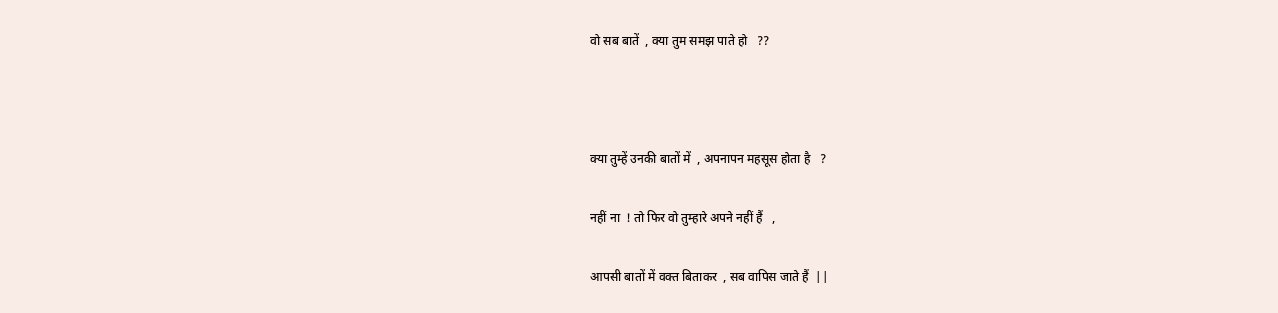वो सब बातें  , क्या तुम समझ पाते हो   ??



क्या तुम्हें उनकी बातों में  , अपनापन महसूस होता है   ?

नहीं ना  ! तो फिर वो तुम्हारे अपने नहीं हैं   ,

आपसी बातों में वक्त बिताकर  , सब वापिस जाते हैं  ||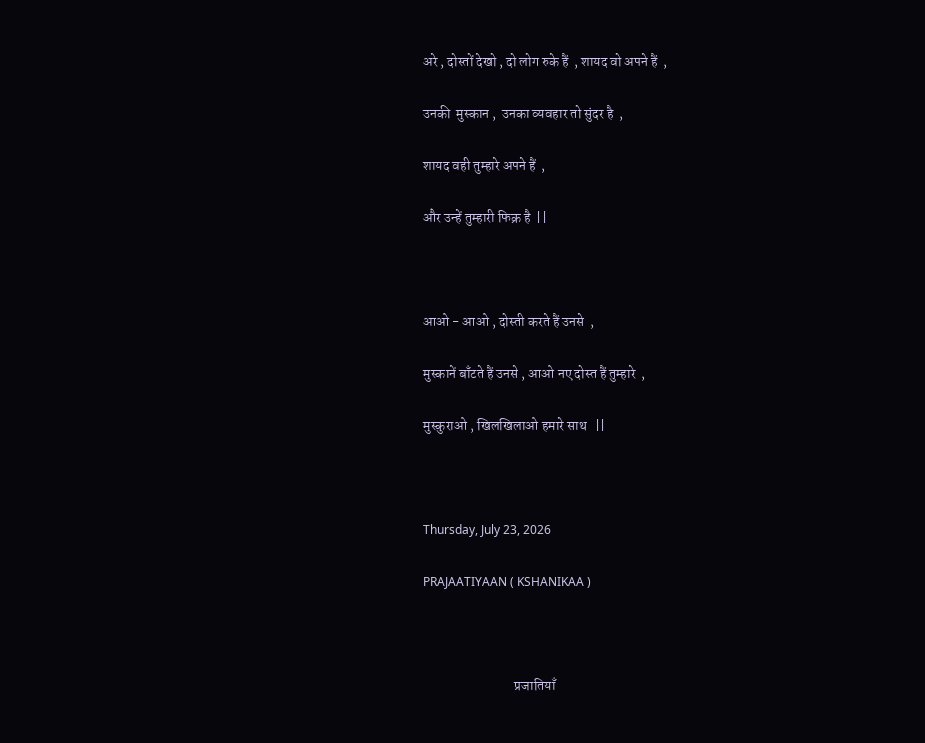अरे , दोस्तों देखो , दो लोग रुके हैं  , शायद वो अपने हैं  ,

उनकी  मुस्कान ,  उनका व्यवहार तो सुंदर है  ,

शायद वही तुम्हारे अपने हैं  ,

और उन्हें तुम्हारी फिक्र है  ||



आओ - आओ , दोस्ती करते हैं उनसे  ,

मुस्कानें बाँटते हैं उनसे , आओ नए दोस्त हैं तुम्हारे  ,

मुस्कुराओ , खिलखिलाओ हमारे साथ   ||



Thursday, July 23, 2026

PRAJAATIYAAN ( KSHANIKAA )



                                 प्रजातियाँ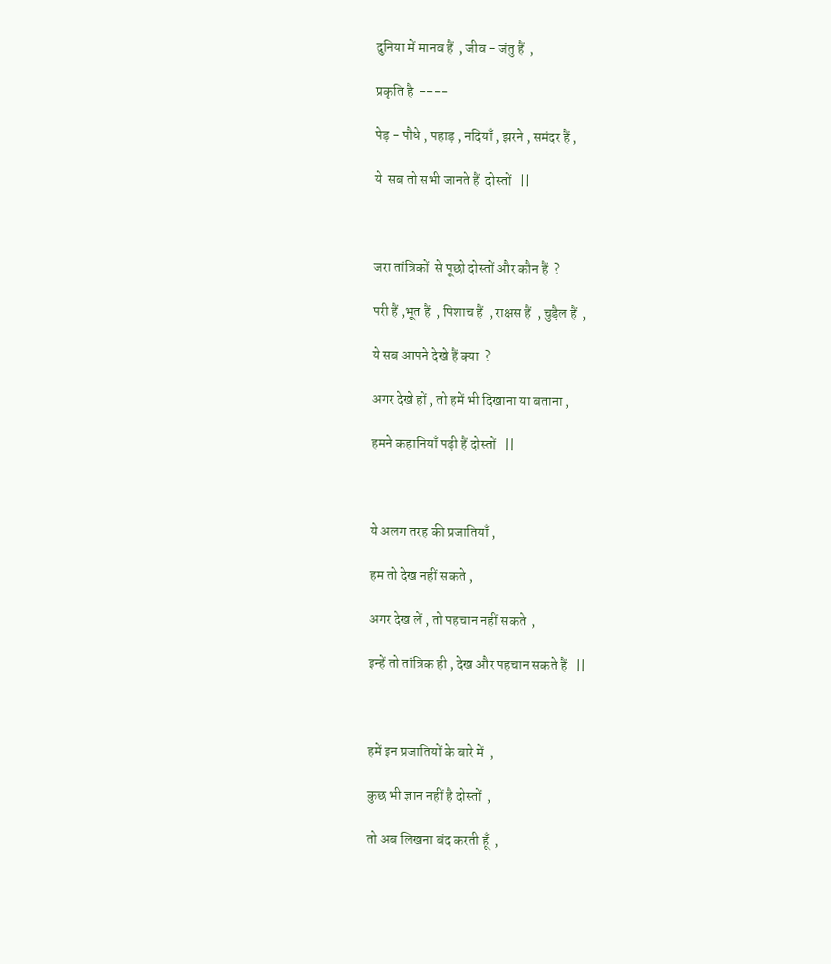दुनिया में मानव हैं  , जीव - जंतु हैं  ,

प्रकृति है  ----

पेड़ - पौधे , पहाड़ , नदियाँ , झरने , समंदर हैं ,

ये  सब तो सभी जानते हैं  दोस्तों   ||



जरा तांत्रिकों  से पूछो दोस्तों और कौन हैं  ?

परी हैं ,भूत हैं  , पिशाच हैं  , राक्षस हैं  , चुड़ैल हैं  ,

ये सब आपने देखे हैं क्या  ?

अगर देखे हों , तो हमें भी दिखाना या बताना ,

हमने कहानियाँ पढ़ी हैं दोस्तों   ||



ये अलग तरह की प्रजातियाँ ,

हम तो देख नहीं सकते ,

अगर देख लें , तो पहचान नहीं सकते  ,

इन्हें तो तांत्रिक ही , देख और पहचान सकते हैं   ||



हमें इन प्रजातियों के बारे में  ,

कुछ भी ज्ञान नहीं है दोस्तों  ,

तो अब लिखना बंद करती हूँ  ,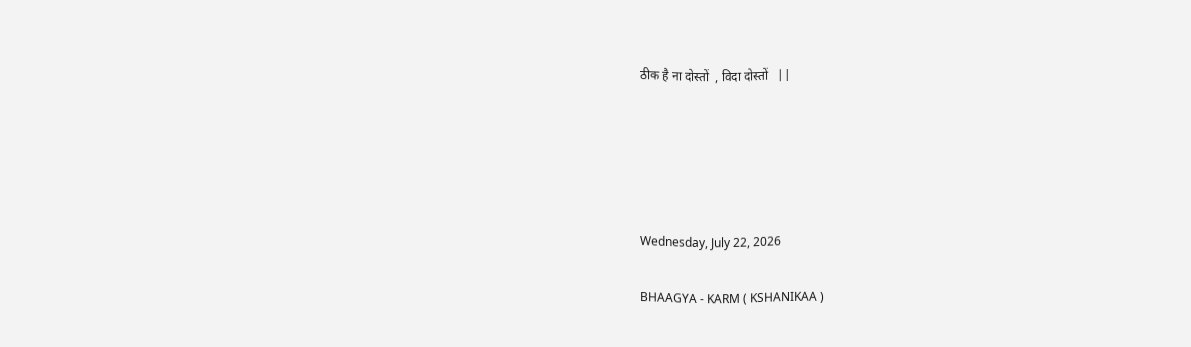ठीक है ना दोस्तों  , विदा दोस्तों   ||





Wednesday, July 22, 2026

BHAAGYA - KARM ( KSHANIKAA )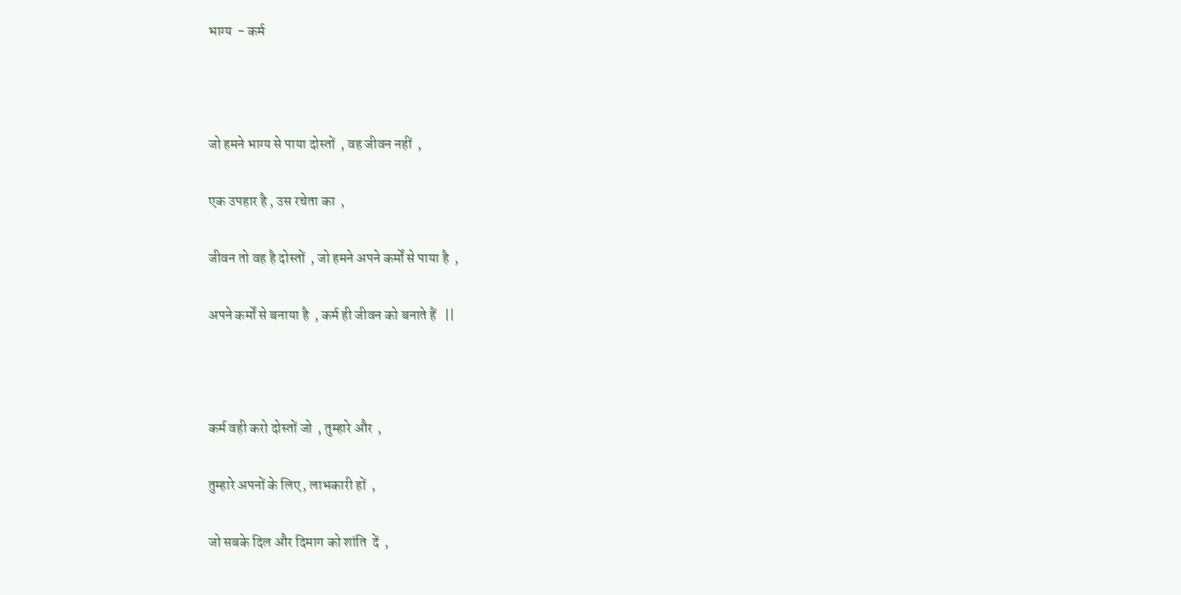भाग्य  - कर्म



जो हमने भाग्य से पाया दोस्तों  , वह जीवन नहीं  ,

एक उपहार है , उस रचेता का  ,

जीवन तो वह है दोस्तों  , जो हमने अपने कर्मों से पाया है  ,

अपने कर्मों से बनाया है  , कर्म ही जीवन को बनाते हैं   ||



कर्म वही करो दोस्तों जो  , तुम्हारे और  ,

तुम्हारे अपनों के लिए , लाभकारी हों  ,

जो सबके दिल और दिमाग को शांति  दें  ,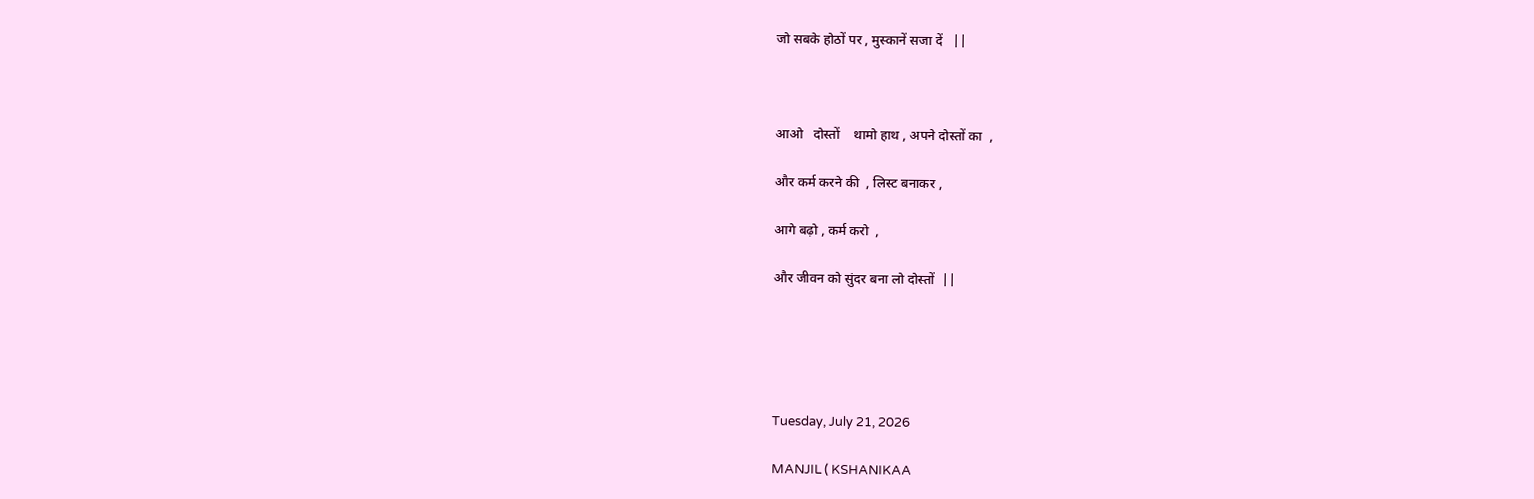जो सबके होठों पर , मुस्कानें सजा दें   ||



आओ   दोस्तों    थामो हाथ , अपने दोस्तों का  ,

और कर्म करने की  , लिस्ट बनाकर ,

आगे बढ़ो , कर्म करो  ,

और जीवन को सुंदर बना लो दोस्तों  ||





Tuesday, July 21, 2026

MANJIL ( KSHANIKAA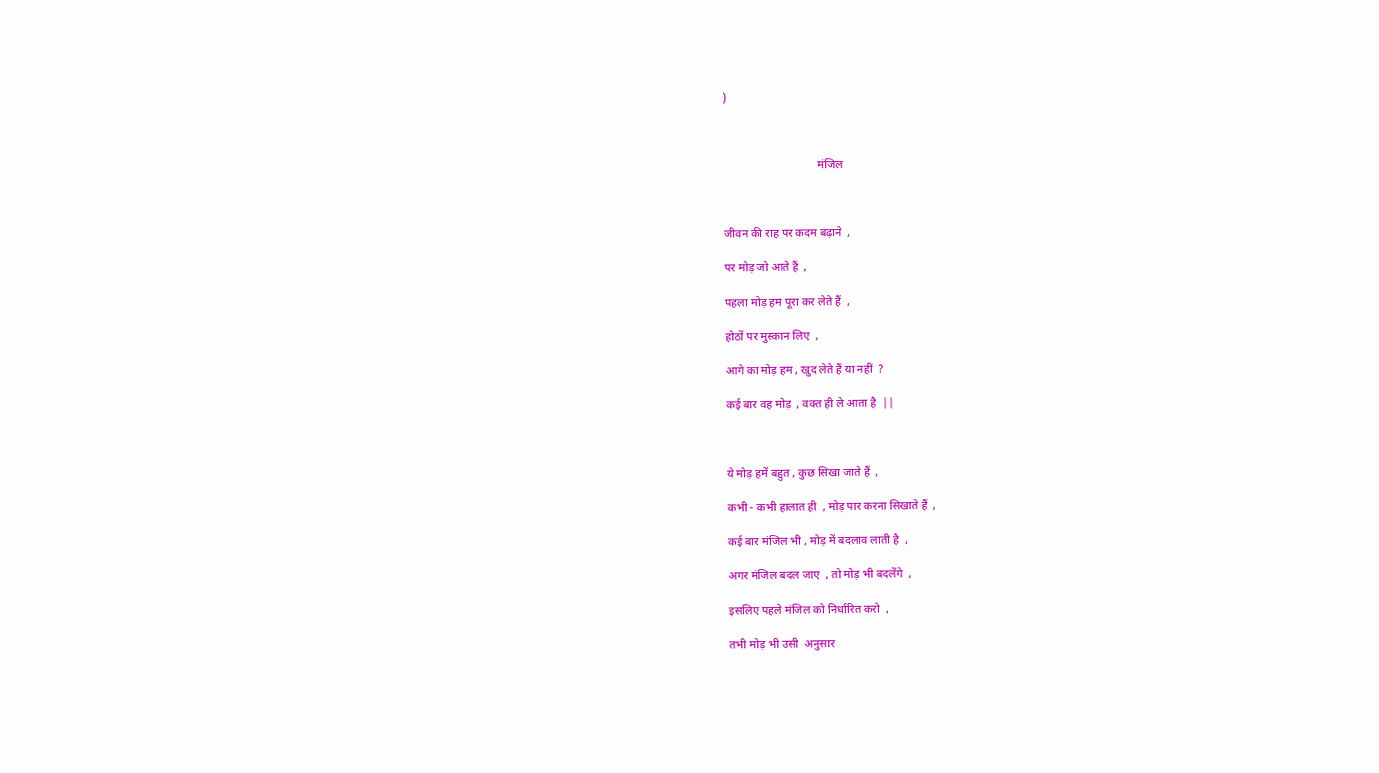)



                                 मंजिल



जीवन की राह पर कदम बढ़ाने  ,

पर मोड़ जो आते हैं  ,

पहला मोड़ हम पूरा कर लेते हैं  ,

होठों पर मुस्कान लिए  ,

आगे का मोड़ हम , खुद लेते हैं या नहीं  ?

कई बार वह मोड़  , वक्त ही ले आता है  ||



ये मोड़ हमें बहुत , कुछ सिखा जाते हैं  ,

कभी - कभी हालात ही  , मोड़ पार करना सिखाते हैं  ,

कई बार मंजिल भी , मोड़ में बदलाव लाती है  ,

अगर मंजिल बदल जाए  , तो मोड़ भी बदलेंगे  ,

इसलिए पहले मंजिल को निर्धारित करो  ,

तभी मोड़ भी उसी  अनुसार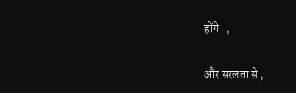होंगे   ,

और सरलता से ,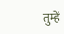तुम्हें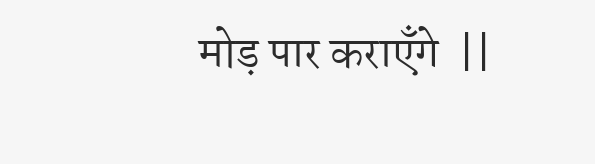मोड़ पार कराएँगे  ||